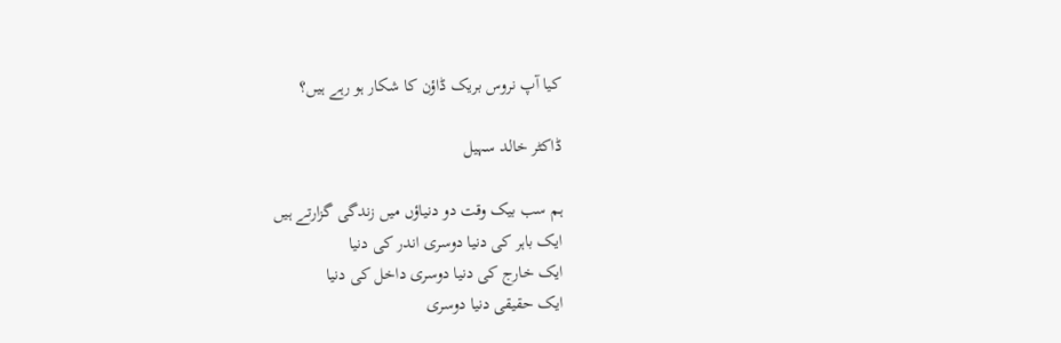کیا آپ نروس بریک ڈاؤن کا شکار ہو رہے ہیں؟

ڈاکٹر خالد سہیل

ہم سب بیک وقت دو دنیاؤں میں زندگی گزارتے ہیں
ایک باہر کی دنیا دوسری اندر کی دنیا
ایک خارج کی دنیا دوسری داخل کی دنیا
ایک حقیقی دنیا دوسری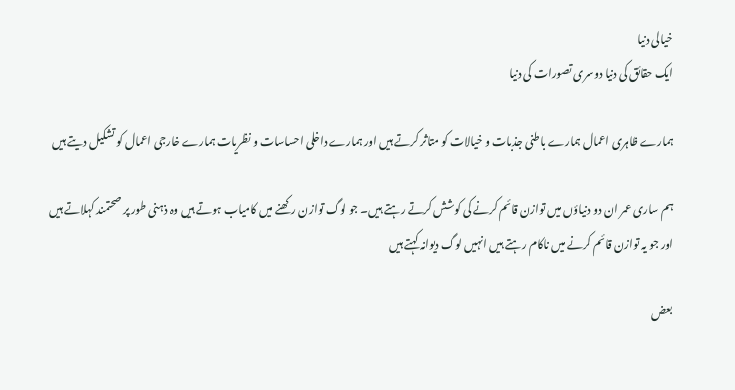خیالی دنیا
ایک حقائق کی دنیا دوسری تصورات کی دنیا

ہمارے ظاہری اعمال ہمارے باطنی جذبات و خیالات کو متاثر کرتے ہیں اور ہمارے داخلی احساسات و نظریات ہمارے خارجی اعمال کو تشکیل دیتے ہیں

ہم ساری عمر ان دو دنیاؤں میں توازن قائم کرنے کی کوشش کرتے رہتے ہیں۔ جو لوگ توازن رکھنے میں کامیاب ہوتے ہیں وہ ذہنی طور پر صحتمند کہلاتے ہیں اور جو یہ توازن قائم کرنے میں ناکام رہتے ہیں انہیں لوگ دیوانہ کہتے ہیں

بعض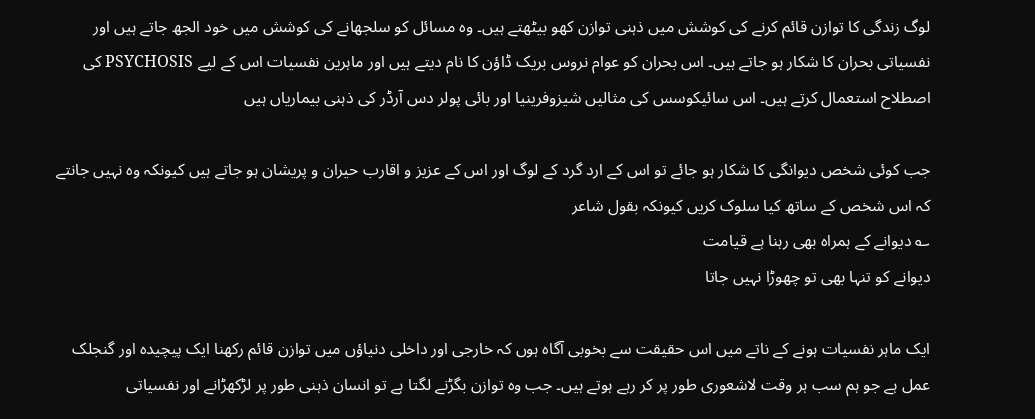لوگ زندگی کا توازن قائم کرنے کی کوشش میں ذہنی توازن کھو بیٹھتے ہیں۔ وہ مسائل کو سلجھانے کی کوشش میں خود الجھ جاتے ہیں اور نفسیاتی بحران کا شکار ہو جاتے ہیں۔ اس بحران کو عوام نروس بریک ڈاؤن کا نام دیتے ہیں اور ماہرین نفسیات اس کے لیے PSYCHOSIS کی اصطلاح استعمال کرتے ہیں۔ اس سائیکوسس کی مثالیں شیزوفرینیا اور بائی پولر دس آرڈر کی ذہنی بیماریاں ہیں

جب کوئی شخص دیوانگی کا شکار ہو جائے تو اس کے ارد گرد کے لوگ اور اس کے عزیز و اقارب حیران و پریشان ہو جاتے ہیں کیونکہ وہ نہیں جانتے کہ اس شخص کے ساتھ کیا سلوک کریں کیونکہ بقول شاعر
؎ دیوانے کے ہمراہ بھی رہنا ہے قیامت
دیوانے کو تنہا بھی تو چھوڑا نہیں جاتا

ایک ماہر نفسیات ہونے کے ناتے میں اس حقیقت سے بخوبی آگاہ ہوں کہ خارجی اور داخلی دنیاؤں میں توازن قائم رکھنا ایک پیچیدہ اور گنجلک عمل ہے جو ہم سب ہر وقت لاشعوری طور پر کر رہے ہوتے ہیں۔ جب وہ توازن بگڑنے لگتا ہے تو انسان ذہنی طور پر لڑکھڑانے اور نفسیاتی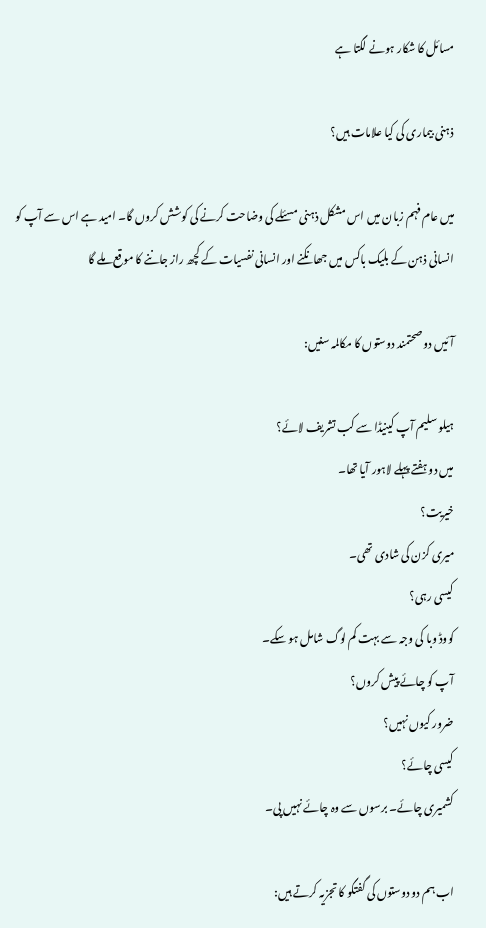مسائل کا شکار ہونے لگتا ہے

ذہنی بیماری کی کیا علامات ہیں؟

میں عام فہم زبان میں اس مشکل ذہنی مسئلے کی وضاحت کرنے کی کوشش کروں گا۔ امید ہے اس سے آپ کو انسانی ذہن کے بلیک باکس میں جھانکنے اور انسانی نفسیات کے کچھ راز جاننے کا موقع ملے گا

آئیں دو صحتمند دوستوں کا مکالمہ سنیں:

ہیلو سلیم آپ کینیڈا سے کب تشریف لائے؟
میں دو ہفتے پہلے لاہور آیا تھا۔
خیریت؟
میری کزن کی شادی تھی۔
کیسی رہی؟
کووڈ وبا کی وجہ سے بہت کم لوگ شامل ہو سکے۔
آپ کو چائے پیش کروں؟
ضرور کیوں نہیں؟
کیسی چائے؟
کشمیری چائے۔ برسوں سے وہ چائے نہیں پی۔

اب ہم دو دوستوں کی گفتگو کا تجزیہ کرتے ہیں: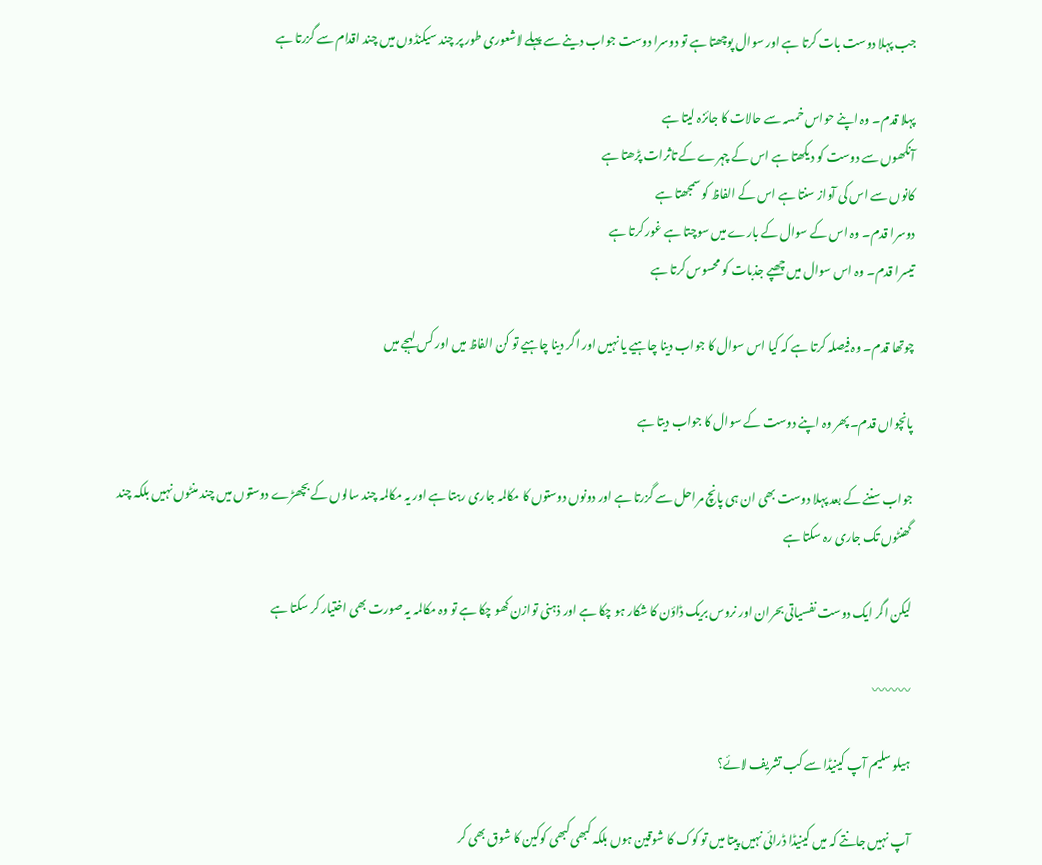جب پہلا دوست بات کرتا ہے اور سوال پوچھتا ہے تو دوسرا دوست جواب دینے سے پہلے لاشعوری طور پر چند سیکنڈوں میں چند اقدام سے گزرتا ہے

پہلا قدم۔ وہ اپنے حواس خمسہ سے حالات کا جائزہ لیتا ہے
آنکھوں سے دوست کو دیکھتا ہے اس کے چہرے کے تاثرات پڑھتا ہے
کانوں سے اس کی آواز سنتا ہے اس کے الفاظ کو سمجھتا ہے
دوسرا قدم۔ وہ اس کے سوال کے بارے میں سوچتا ہے غور کرتا ہے
تیسرا قدم۔ وہ اس سوال میں چھپے جذبات کو محسوس کرتا ہے

چوتھا قدم۔ وہ فیصلہ کرتا ہے کہ کیا اس سوال کا جواب دینا چاہیے یا نہیں اور اگر دینا چاہیے تو کن الفاظ میں اور کس لہجے میں

پانچواں قدم۔ پھر وہ اپنے دوست کے سوال کا جواب دیتا ہے

جواب سننے کے بعد پہلا دوست بھی ان ہی پانچ مراحل سے گزرتا ہے اور دونوں دوستوں کا مکالمہ جاری رہتا ہے اور یہ مکالمہ چند سالوں کے بچھڑے دوستوں میں چند منٹوں نہیں بلکہ چند گھنٹوں تک جاری رہ سکتا ہے

لیکن اگر ایک دوست نفسیاتی بحران اور نروس بریک ڈاؤن کا شکار ہو چکا ہے اور ذہنی توازن کھو چکا ہے تو وہ مکالمہ یہ صورت بھی اختیار کر سکتا ہے

〰〰〰

ہیلو سلیم آپ کینیڈا سے کب تشریف لائے؟

آپ نہیں جانتے کہ میں کینیڈا ڈرائی نہیں پیتا میں تو کوک کا شوقین ہوں بلکہ کبھی کبھی کوکین کا شوق بھی کر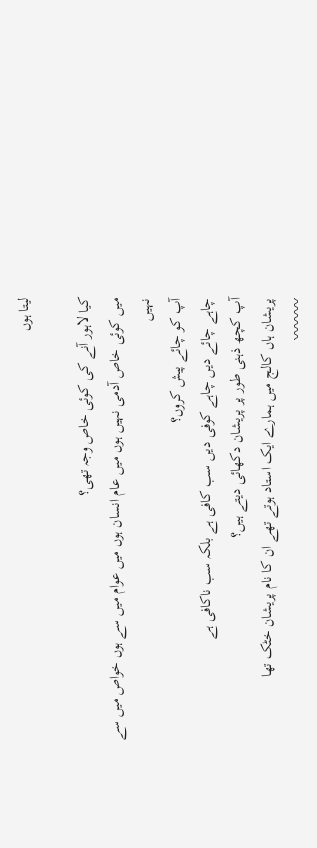لیتا ہوں

کیا لاہور آنے کی کوئی خاص وجہ تھی؟
میں کوئی خاص آدمی نہیں ہوں میں عام انسان ہوں میں عوام میں سے ہوں خواص میں سے نہیں
آپ کو چائے پیش کروں؟
چاہے چائے دیں چاہے کوفی دیں سب کافی ہے بلکہ سب ناکافی ہے
آپ کچھ ذہنی طور پر پریشان دکھائی دیتے ہیں؟
پریشان ہاں کالج میں ہمارے ایک استاد ہوتے تھے ان کا نام پریشان خٹک تھا
〰〰〰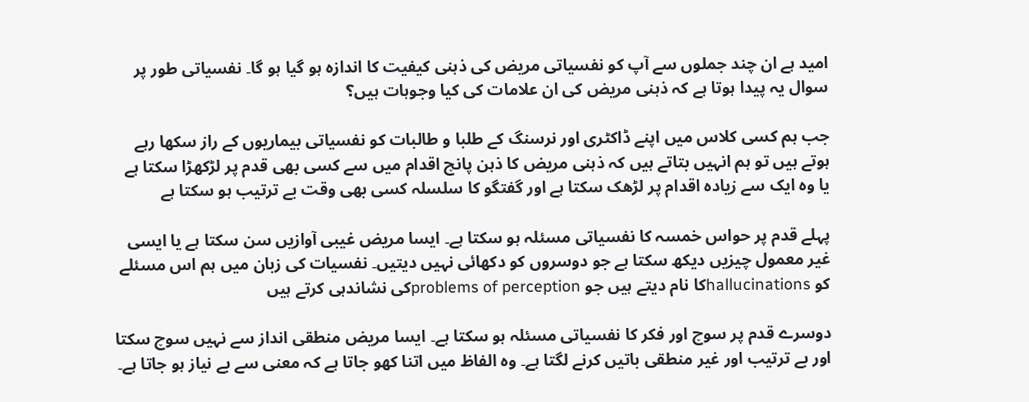امید ہے ان چند جملوں سے آپ کو نفسیاتی مریض کی ذہنی کیفیت کا اندازہ ہو گیا ہو گا۔ نفسیاتی طور پر سوال یہ پیدا ہوتا ہے کہ ذہنی مریض کی ان علامات کی کیا وجوہات ہیں؟

جب ہم کسی کلاس میں اپنے ڈاکٹری اور نرسنگ کے طلبا و طالبات کو نفسیاتی بیماریوں کے راز سکھا رہے ہوتے ہیں تو ہم انہیں بتاتے ہیں کہ ذہنی مریض کا ذہن پانچ اقدام میں سے کسی بھی قدم پر لڑکھڑا سکتا ہے یا وہ ایک سے زیادہ اقدام پر لڑھک سکتا ہے اور گفتگو کا سلسلہ کسی بھی وقت بے ترتیب ہو سکتا ہے

پہلے قدم پر حواس خمسہ کا نفسیاتی مسئلہ ہو سکتا ہے۔ ایسا مریض غیبی آوازیں سن سکتا ہے یا ایسی غیر معمول چیزیں دیکھ سکتا ہے جو دوسروں کو دکھائی نہیں دیتیں۔ نفسیات کی زبان میں ہم اس مسئلے کو hallucinationsکا نام دیتے ہیں جو problems of perceptionکی نشاندہی کرتے ہیں

دوسرے قدم پر سوچ اور فکر کا نفسیاتی مسئلہ ہو سکتا ہے۔ ایسا مریض منطقی انداز سے نہیں سوچ سکتا اور بے ترتیب اور غیر منطقی باتیں کرنے لگتا ہے۔ وہ الفاظ میں اتنا کھو جاتا ہے کہ معنی سے بے نیاز ہو جاتا ہے۔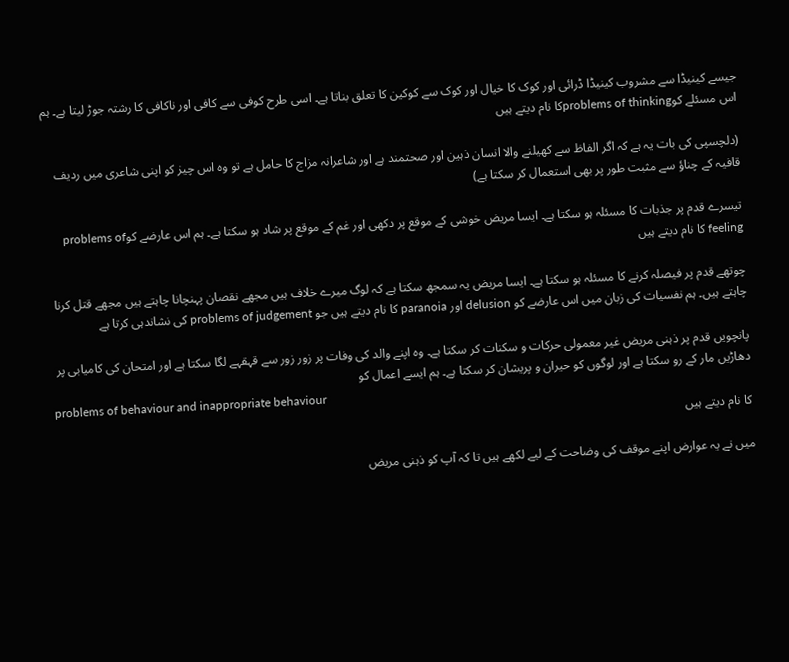جیسے کینیڈا سے مشروب کینیڈا ڈرائی اور کوک کا خیال اور کوک سے کوکین کا تعلق بناتا ہے۔ اسی طرح کوفی سے کافی اور ناکافی کا رشتہ جوڑ لیتا ہے۔ ہم اس مسئلے کوproblems of thinkingکا نام دیتے ہیں

(دلچسپی کی بات یہ ہے کہ اگر الفاظ سے کھیلنے والا انسان ذہین اور صحتمند ہے اور شاعرانہ مزاج کا حامل ہے تو وہ اس چیز کو اپنی شاعری میں ردیف قافیہ کے چناؤ سے مثبت طور پر بھی استعمال کر سکتا ہے)

تیسرے قدم پر جذبات کا مسئلہ ہو سکتا ہے۔ ایسا مریض خوشی کے موقع پر دکھی اور غم کے موقع پر شاد ہو سکتا ہے۔ ہم اس عارضے کوproblems of feeling کا نام دیتے ہیں

چوتھے قدم پر فیصلہ کرنے کا مسئلہ ہو سکتا ہے۔ ایسا مریض یہ سمجھ سکتا ہے کہ لوگ میرے خلاف ہیں مجھے نقصان پہنچانا چاہتے ہیں مجھے قتل کرنا چاہتے ہیں۔ ہم نفسیات کی زبان میں اس عارضے کو delusion اور paranoia کا نام دیتے ہیں جو problems of judgement کی نشاندہی کرتا ہے

پانچویں قدم پر ذہنی مریض غیر معمولی حرکات و سکنات کر سکتا ہے۔ وہ اپنے والد کی وفات پر زور زور سے قہقہے لگا سکتا ہے اور امتحان کی کامیابی پر دھاڑیں مار کے رو سکتا ہے اور لوگوں کو حیران و پریشان کر سکتا ہے۔ ہم ایسے اعمال کو
problems of behaviour and inappropriate behaviour
کا نام دیتے ہیں

میں نے یہ عوارض اپنے موقف کی وضاحت کے لیے لکھے ہیں تا کہ آپ کو ذہنی مریض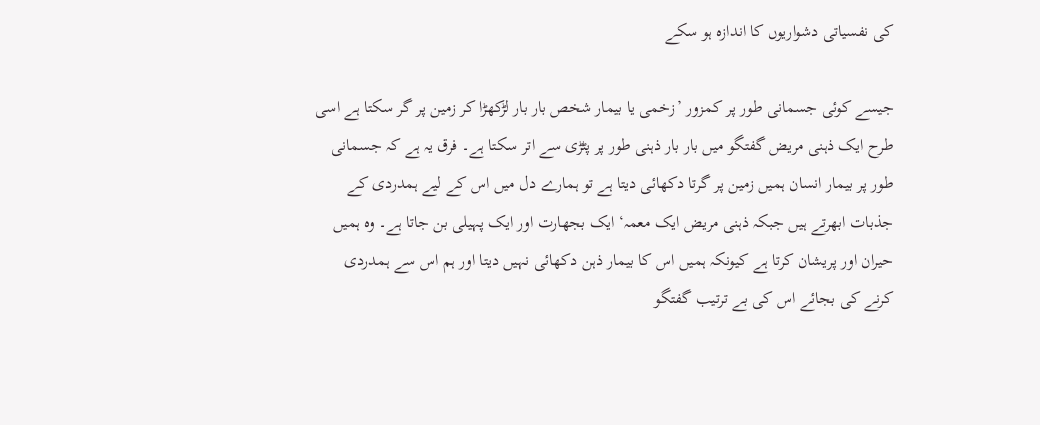کی نفسیاتی دشواریوں کا اندازہ ہو سکے

جیسے کوئی جسمانی طور پر کمزور ’زخمی یا بیمار شخص بار بار لڑکھڑا کر زمین پر گر سکتا ہے اسی طرح ایک ذہنی مریض گفتگو میں بار بار ذہنی طور پر پٹڑی سے اتر سکتا ہے۔ فرق یہ ہے کہ جسمانی طور پر بیمار انسان ہمیں زمین پر گرتا دکھائی دیتا ہے تو ہمارے دل میں اس کے لیے ہمدردی کے جذبات ابھرتے ہیں جبکہ ذہنی مریض ایک معمہ‘ ایک بجھارت اور ایک پہیلی بن جاتا ہے۔ وہ ہمیں حیران اور پریشان کرتا ہے کیونکہ ہمیں اس کا بیمار ذہن دکھائی نہیں دیتا اور ہم اس سے ہمدردی کرنے کی بجائے اس کی بے ترتیب گفتگو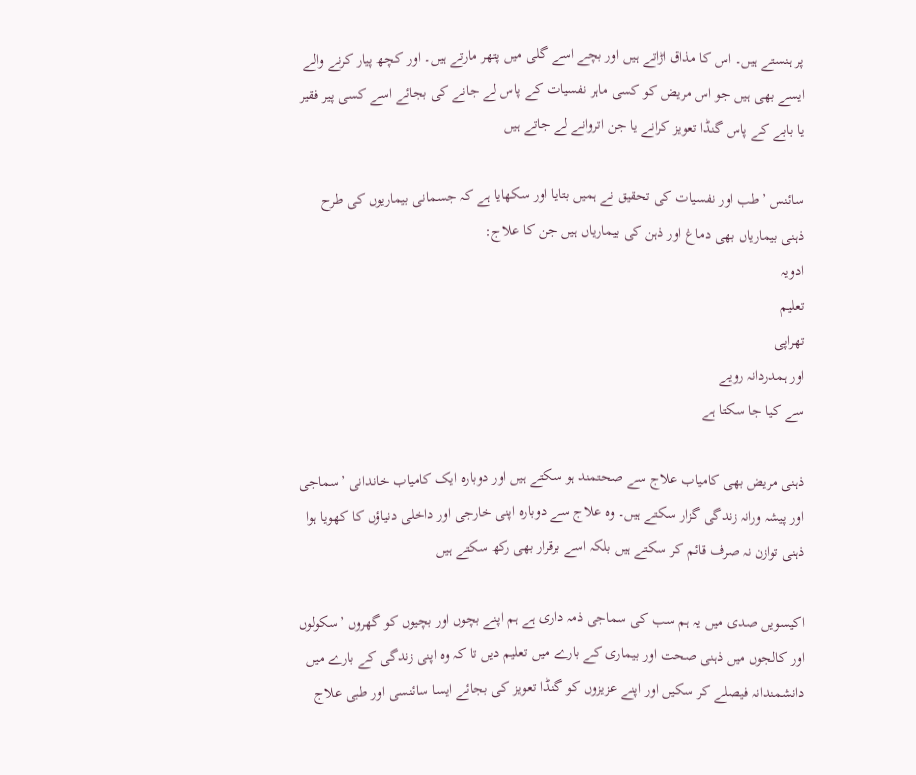پر ہنستے ہیں۔ اس کا مذاق اڑاتے ہیں اور بچے اسے گلی میں پتھر مارتے ہیں۔ اور کچھ پیار کرنے والے ایسے بھی ہیں جو اس مریض کو کسی ماہر نفسیات کے پاس لے جانے کی بجائے اسے کسی پیر فقیر یا بابے کے پاس گنڈا تعویز کرانے یا جن اتروانے لے جاتے ہیں

سائنس ’طب اور نفسیات کی تحقیق نے ہمیں بتایا اور سکھایا ہے کہ جسمانی بیماریوں کی طرح ذہنی بیماریاں بھی دماغ اور ذہن کی بیماریاں ہیں جن کا علاج:
ادویہ
تعلیم
تھراپی
اور ہمدردانہ رویے
سے کیا جا سکتا ہے

ذہنی مریض بھی کامیاب علاج سے صحتمند ہو سکتے ہیں اور دوبارہ ایک کامیاب خاندانی ’سماجی اور پیشہ ورانہ زندگی گزار سکتے ہیں۔ وہ علاج سے دوبارہ اپنی خارجی اور داخلی دنیاؤں کا کھویا ہوا ذہنی توازن نہ صرف قائم کر سکتے ہیں بلکہ اسے برقرار بھی رکھ سکتے ہیں

اکیسویں صدی میں یہ ہم سب کی سماجی ذمہ داری ہے ہم اپنے بچوں اور بچیوں کو گھروں ’سکولوں اور کالجوں میں ذہنی صحت اور بیماری کے بارے میں تعلیم دیں تا کہ وہ اپنی زندگی کے بارے میں دانشمندانہ فیصلے کر سکیں اور اپنے عزیزوں کو گنڈا تعویز کی بجائے ایسا سائنسی اور طبی علاج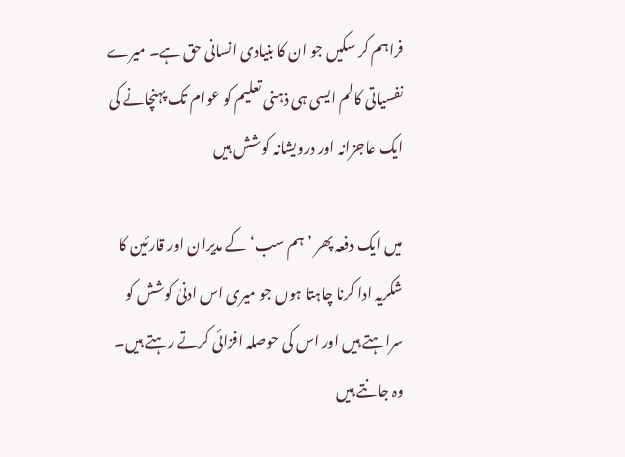فراہم کر سکیں جو ان کا بنیادی انسانی حق ہے۔ میرے نفسیاتی کالم ایسی ہی ذہنی تعلیم کو عوام تک پہنچانے کی ایک عاجزانہ اور درویشانہ کوشش ہیں

میں ایک دفعہ پھر ’ہم سب‘ کے مدیران اور قارئین کا شکریہ ادا کرنا چاہتا ہوں جو میری اس ادنیٰ کوشش کو سراہتے ہیں اور اس کی حوصلہ افزائی کرتے رہتے ہیں۔ وہ جانتے ہیں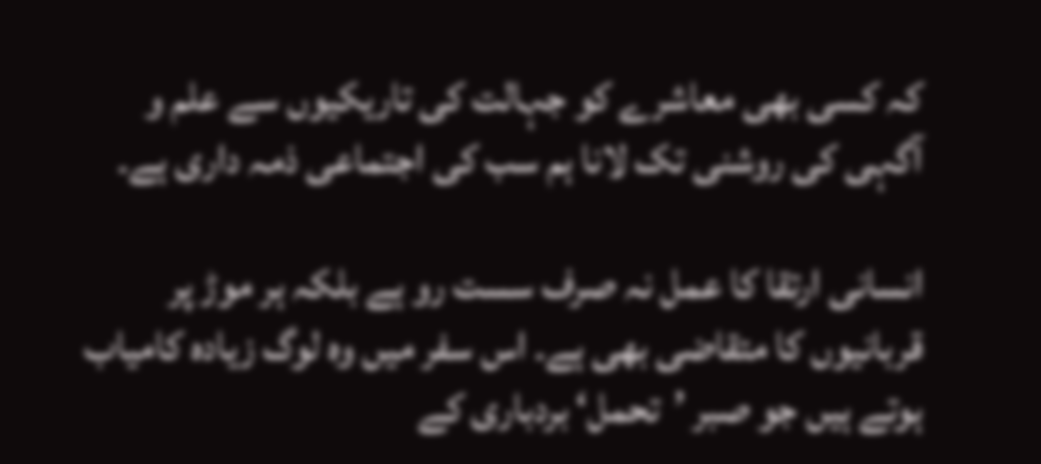کہ کسی بھی معاشرے کو جہالت کی تاریکیوں سے علم و آگہی کی روشنی تک لانا ہم سب کی اجتماعی ذمہ داری ہے۔

انسانی ارتقا کا عمل نہ صرف سست رو ہے بلکہ ہر موڑ پر قربانیوں کا متقاضی بھی ہے۔ اس سفر میں وہ لوگ زیادہ کامیاب ہوتے ہیں جو صبر ’تحمل‘ بردباری کے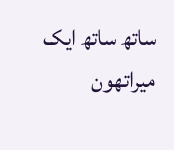ساتھ ساتھ ایک میراتھون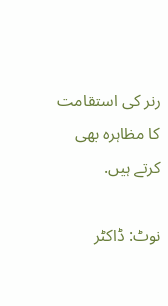رنر کی استقامت کا مظاہرہ بھی کرتے ہیں.

نوٹ: ڈاکٹر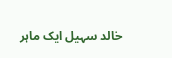خالد سہیل ایک ماہر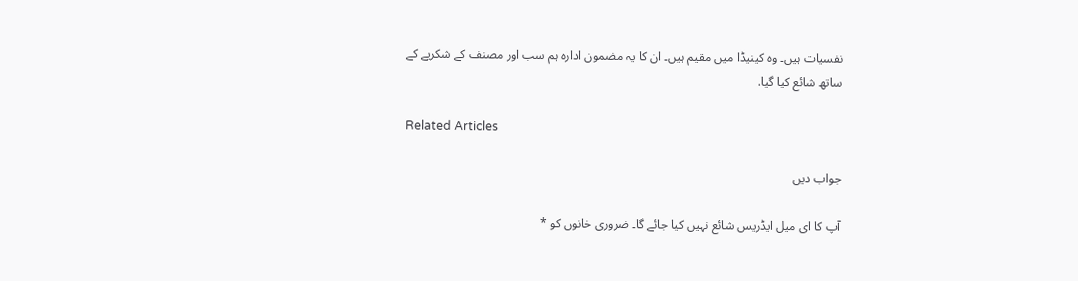نفسیات ہیں۔ وہ کینیڈا میں مقیم ہیں۔ ان کا یہ مضمون ادارہ ہم سب اور مصنف کے شکریے کے ساتھ شائع کیا گیا.

Related Articles

جواب دیں

آپ کا ای میل ایڈریس شائع نہیں کیا جائے گا۔ ضروری خانوں کو *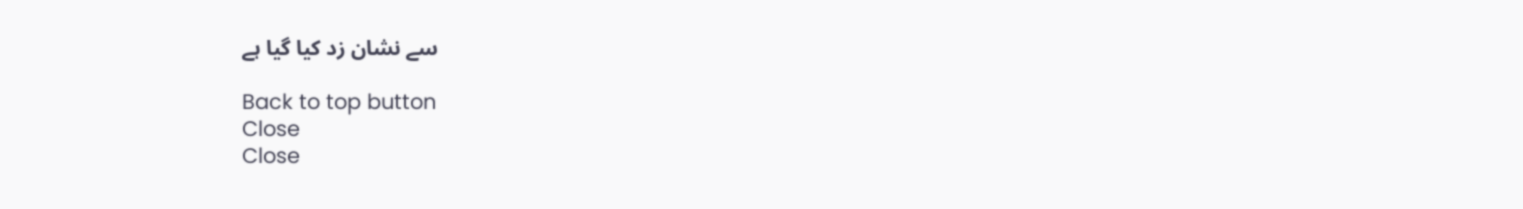سے نشان زد کیا گیا ہے

Back to top button
Close
Close